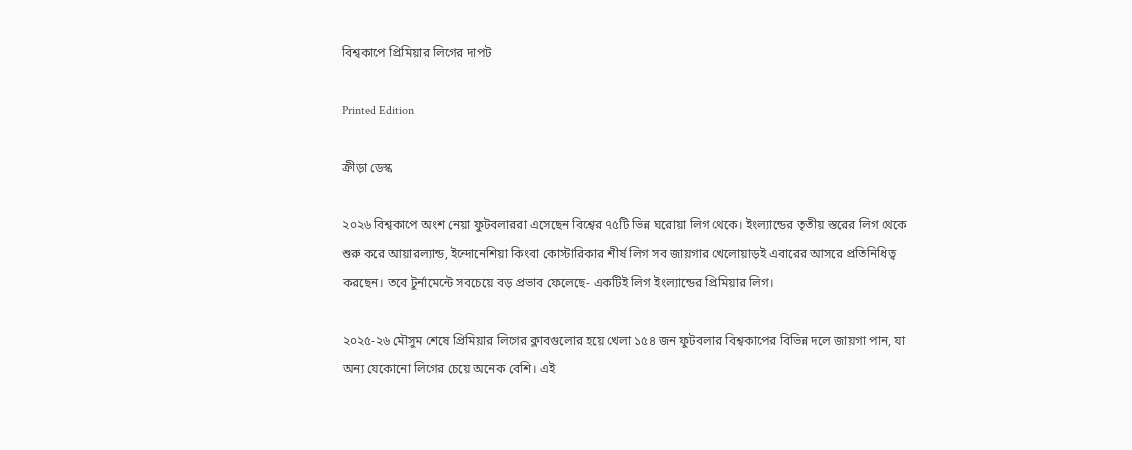বিশ্বকাপে প্রিমিয়ার লিগের দাপট

Printed Edition

ক্রীড়া ডেস্ক

২০২৬ বিশ্বকাপে অংশ নেয়া ফুটবলাররা এসেছেন বিশ্বের ৭৫টি ভিন্ন ঘরোয়া লিগ থেকে। ইংল্যান্ডের তৃতীয় স্তরের লিগ থেকে শুরু করে আয়ারল্যান্ড, ইন্দোনেশিয়া কিংবা কোস্টারিকার শীর্ষ লিগ সব জায়গার খেলোয়াড়ই এবারের আসরে প্রতিনিধিত্ব করছেন। তবে টুর্নামেন্টে সবচেয়ে বড় প্রভাব ফেলেছে- একটিই লিগ ইংল্যান্ডের প্রিমিয়ার লিগ।

২০২৫-২৬ মৌসুম শেষে প্রিমিয়ার লিগের ক্লাবগুলোর হয়ে খেলা ১৫৪ জন ফুটবলার বিশ্বকাপের বিভিন্ন দলে জায়গা পান, যা অন্য যেকোনো লিগের চেয়ে অনেক বেশি। এই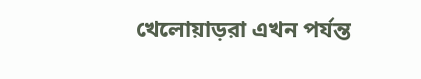খেলোয়াড়রা এখন পর্যন্ত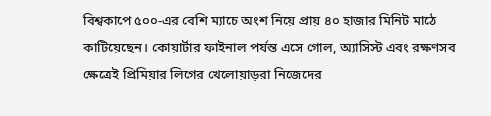বিশ্বকাপে ৫০০-এর বেশি ম্যাচে অংশ নিয়ে প্রায় ৪০ হাজার মিনিট মাঠে কাটিয়েছেন। কোয়ার্টার ফাইনাল পর্যন্ত এসে গোল, অ্যাসিস্ট এবং রক্ষণসব ক্ষেত্রেই প্রিমিয়ার লিগের খেলোয়াড়রা নিজেদের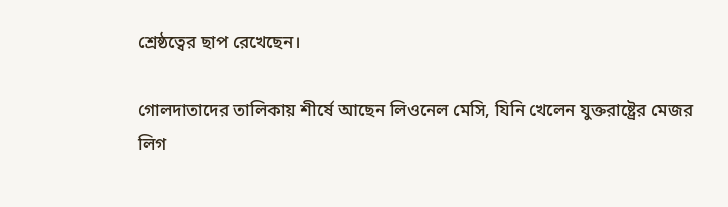শ্রেষ্ঠত্বের ছাপ রেখেছেন।

গোলদাতাদের তালিকায় শীর্ষে আছেন লিওনেল মেসি, যিনি খেলেন যুক্তরাষ্ট্রের মেজর লিগ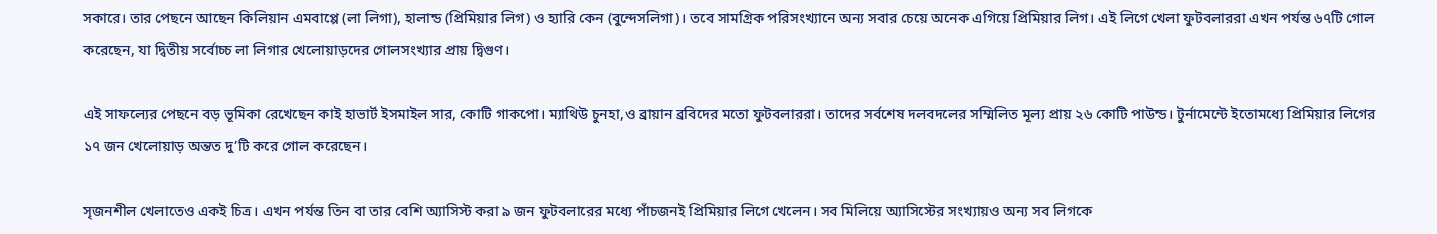সকারে। তার পেছনে আছেন কিলিয়ান এমবাপ্পে (লা লিগা), হালান্ড (প্রিমিয়ার লিগ) ও হ্যারি কেন (বুন্দেসলিগা)। তবে সামগ্রিক পরিসংখ্যানে অন্য সবার চেয়ে অনেক এগিয়ে প্রিমিয়ার লিগ। এই লিগে খেলা ফুটবলাররা এখন পর্যন্ত ৬৭টি গোল করেছেন, যা দ্বিতীয় সর্বোচ্চ লা লিগার খেলোয়াড়দের গোলসংখ্যার প্রায় দ্বিগুণ।

এই সাফল্যের পেছনে বড় ভূমিকা রেখেছেন কাই হাভার্ট ইসমাইল সার, কোটি গাকপো। ম্যাথিউ চুনহা,ও ব্রায়ান ব্রবিদের মতো ফুটবলাররা। তাদের সর্বশেষ দলবদলের সম্মিলিত মূল্য প্রায় ২৬ কোটি পাউন্ড। টুর্নামেন্টে ইতোমধ্যে প্রিমিয়ার লিগের ১৭ জন খেলোয়াড় অন্তত দু’টি করে গোল করেছেন।

সৃজনশীল খেলাতেও একই চিত্র। এখন পর্যন্ত তিন বা তার বেশি অ্যাসিস্ট করা ৯ জন ফুটবলারের মধ্যে পাঁচজনই প্রিমিয়ার লিগে খেলেন। সব মিলিয়ে অ্যাসিস্টের সংখ্যায়ও অন্য সব লিগকে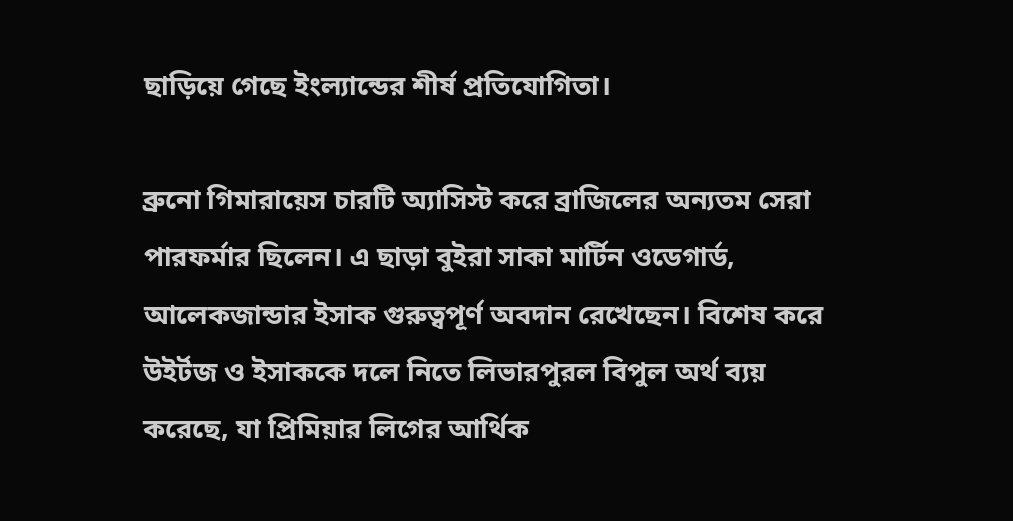ছাড়িয়ে গেছে ইংল্যান্ডের শীর্ষ প্রতিযোগিতা।

ব্রুনো গিমারায়েস চারটি অ্যাসিস্ট করে ব্রাজিলের অন্যতম সেরা পারফর্মার ছিলেন। এ ছাড়া বুইরা সাকা মার্টিন ওডেগার্ড, আলেকজান্ডার ইসাক গুরুত্বপূর্ণ অবদান রেখেছেন। বিশেষ করে উইর্টজ ও ইসাককে দলে নিতে লিভারপুরল বিপুল অর্থ ব্যয় করেছে, যা প্রিমিয়ার লিগের আর্থিক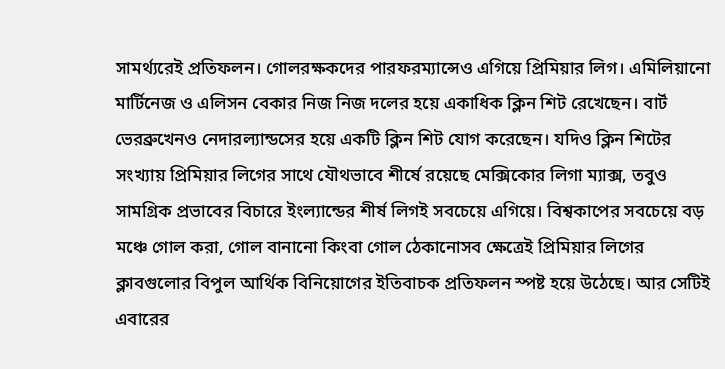সামর্থ্যরেই প্রতিফলন। গোলরক্ষকদের পারফরম্যান্সেও এগিয়ে প্রিমিয়ার লিগ। এমিলিয়ানো মার্টিনেজ ও এলিসন বেকার নিজ নিজ দলের হয়ে একাধিক ক্লিন শিট রেখেছেন। বার্ট ভেরব্রুখেনও নেদারল্যান্ডসের হয়ে একটি ক্লিন শিট যোগ করেছেন। যদিও ক্লিন শিটের সংখ্যায় প্রিমিয়ার লিগের সাথে যৌথভাবে শীর্ষে রয়েছে মেক্সিকোর লিগা ম্যাক্স, তবুও সামগ্রিক প্রভাবের বিচারে ইংল্যান্ডের শীর্ষ লিগই সবচেয়ে এগিয়ে। বিশ্বকাপের সবচেয়ে বড় মঞ্চে গোল করা, গোল বানানো কিংবা গোল ঠেকানোসব ক্ষেত্রেই প্রিমিয়ার লিগের ক্লাবগুলোর বিপুল আর্থিক বিনিয়োগের ইতিবাচক প্রতিফলন স্পষ্ট হয়ে উঠেছে। আর সেটিই এবারের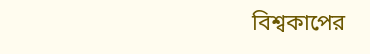বিশ্বকাপের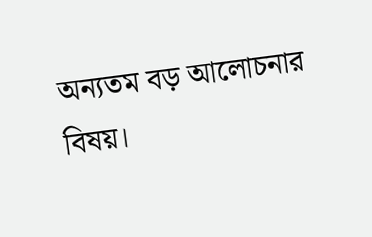অন্যতম বড় আলোচনার বিষয়।